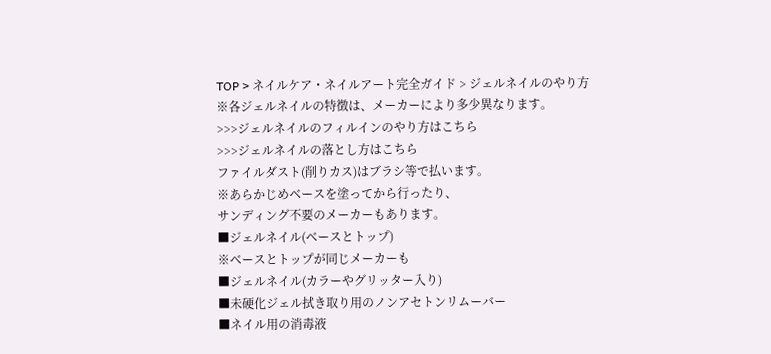TOP > ネイルケア・ネイルアート完全ガイド > ジェルネイルのやり方
※各ジェルネイルの特徴は、メーカーにより多少異なります。
>>>ジェルネイルのフィルインのやり方はこちら
>>>ジェルネイルの落とし方はこちら
ファイルダスト(削りカス)はブラシ等で払います。
※あらかじめベースを塗ってから行ったり、
サンディング不要のメーカーもあります。
■ジェルネイル(ベースとトップ)
※ベースとトップが同じメーカーも
■ジェルネイル(カラーやグリッター入り)
■未硬化ジェル拭き取り用のノンアセトンリムーバー
■ネイル用の消毒液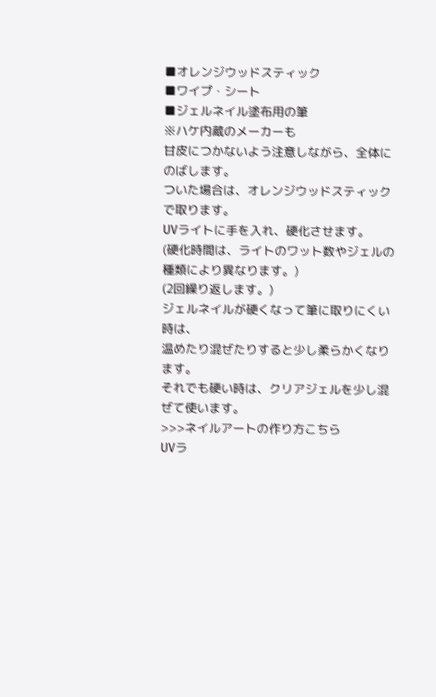■オレンジウッドスティック
■ワイプ・シート
■ジェルネイル塗布用の筆
※ハケ内蔵のメーカーも
甘皮につかないよう注意しながら、全体にのばします。
ついた場合は、オレンジウッドスティックで取ります。
UVライトに手を入れ、硬化させます。
(硬化時間は、ライトのワット数やジェルの種類により異なります。)
(2回繰り返します。)
ジェルネイルが硬くなって筆に取りにくい時は、
温めたり混ぜたりすると少し柔らかくなります。
それでも硬い時は、クリアジェルを少し混ぜて使います。
>>>ネイルアートの作り方こちら
UVラ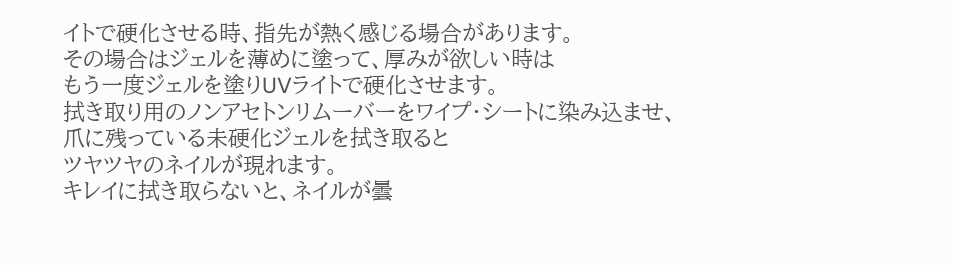イトで硬化させる時、指先が熱く感じる場合があります。
その場合はジェルを薄めに塗って、厚みが欲しい時は
もう一度ジェルを塗りUVライトで硬化させます。
拭き取り用のノンアセトンリムーバーをワイプ・シートに染み込ませ、
爪に残っている未硬化ジェルを拭き取ると
ツヤツヤのネイルが現れます。
キレイに拭き取らないと、ネイルが曇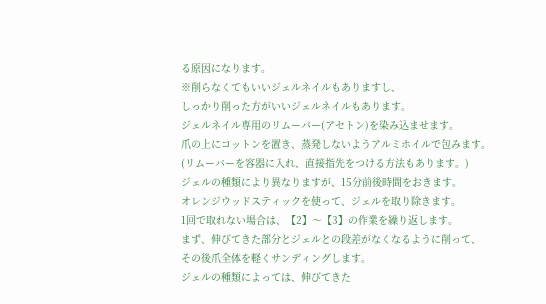る原因になります。
※削らなくてもいいジェルネイルもありますし、
しっかり削った方がいいジェルネイルもあります。
ジェルネイル専用のリムーバー(アセトン)を染み込ませます。
爪の上にコットンを置き、蒸発しないようアルミホイルで包みます。
(リムーバーを容器に入れ、直接指先をつける方法もあります。)
ジェルの種類により異なりますが、15分前後時間をおきます。
オレンジウッドスティックを使って、ジェルを取り除きます。
1回で取れない場合は、【2】〜【3】の作業を繰り返します。
まず、伸びてきた部分とジェルとの段差がなくなるように削って、
その後爪全体を軽くサンディングします。
ジェルの種類によっては、伸びてきた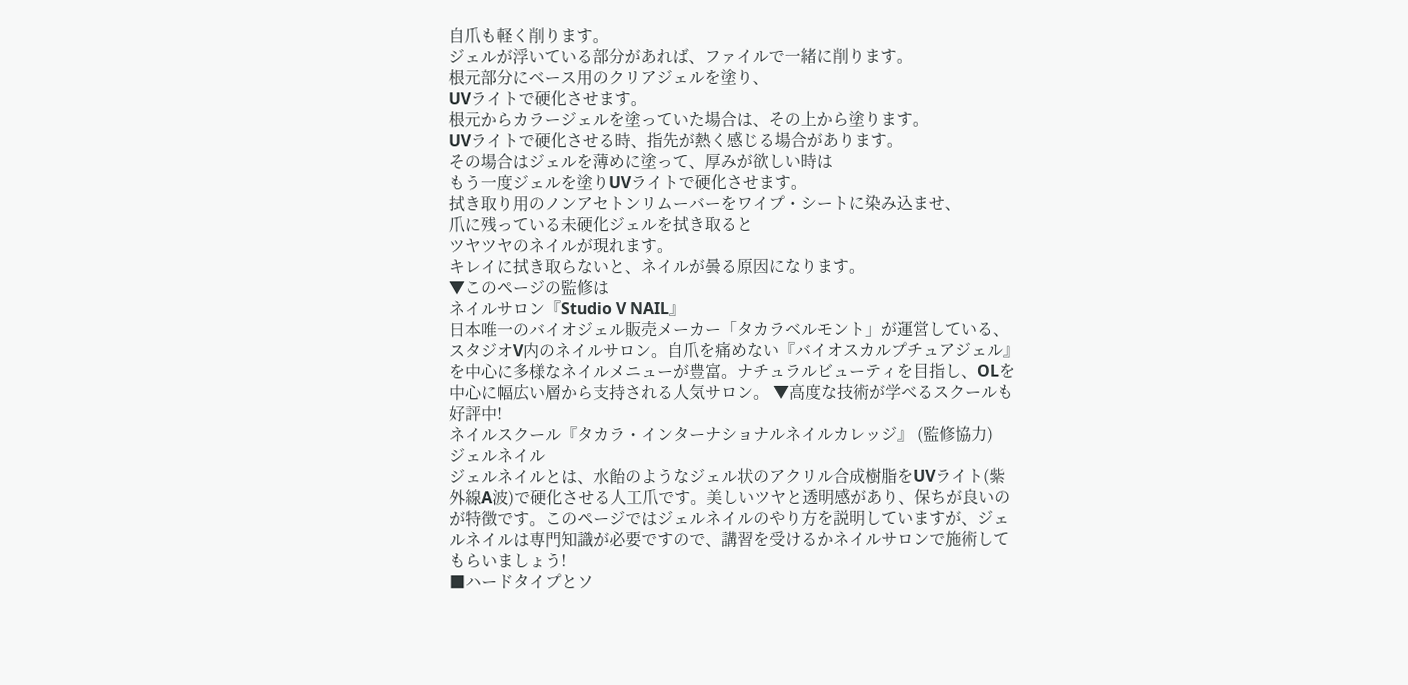自爪も軽く削ります。
ジェルが浮いている部分があれば、ファイルで一緒に削ります。
根元部分にベース用のクリアジェルを塗り、
UVライトで硬化させます。
根元からカラージェルを塗っていた場合は、その上から塗ります。
UVライトで硬化させる時、指先が熱く感じる場合があります。
その場合はジェルを薄めに塗って、厚みが欲しい時は
もう一度ジェルを塗りUVライトで硬化させます。
拭き取り用のノンアセトンリムーバーをワイプ・シートに染み込ませ、
爪に残っている未硬化ジェルを拭き取ると
ツヤツヤのネイルが現れます。
キレイに拭き取らないと、ネイルが曇る原因になります。
▼このページの監修は
ネイルサロン『Studio V NAIL』
日本唯一のバイオジェル販売メーカー「タカラベルモント」が運営している、スタジオV内のネイルサロン。自爪を痛めない『バイオスカルプチュアジェル』を中心に多様なネイルメニューが豊富。ナチュラルビューティを目指し、OLを中心に幅広い層から支持される人気サロン。 ▼高度な技術が学べるスクールも好評中!
ネイルスクール『タカラ・インターナショナルネイルカレッジ』 (監修協力)
ジェルネイル
ジェルネイルとは、水飴のようなジェル状のアクリル合成樹脂をUVライト(紫外線A波)で硬化させる人工爪です。美しいツヤと透明感があり、保ちが良いのが特徴です。このページではジェルネイルのやり方を説明していますが、ジェルネイルは専門知識が必要ですので、講習を受けるかネイルサロンで施術してもらいましょう!
■ハードタイプとソ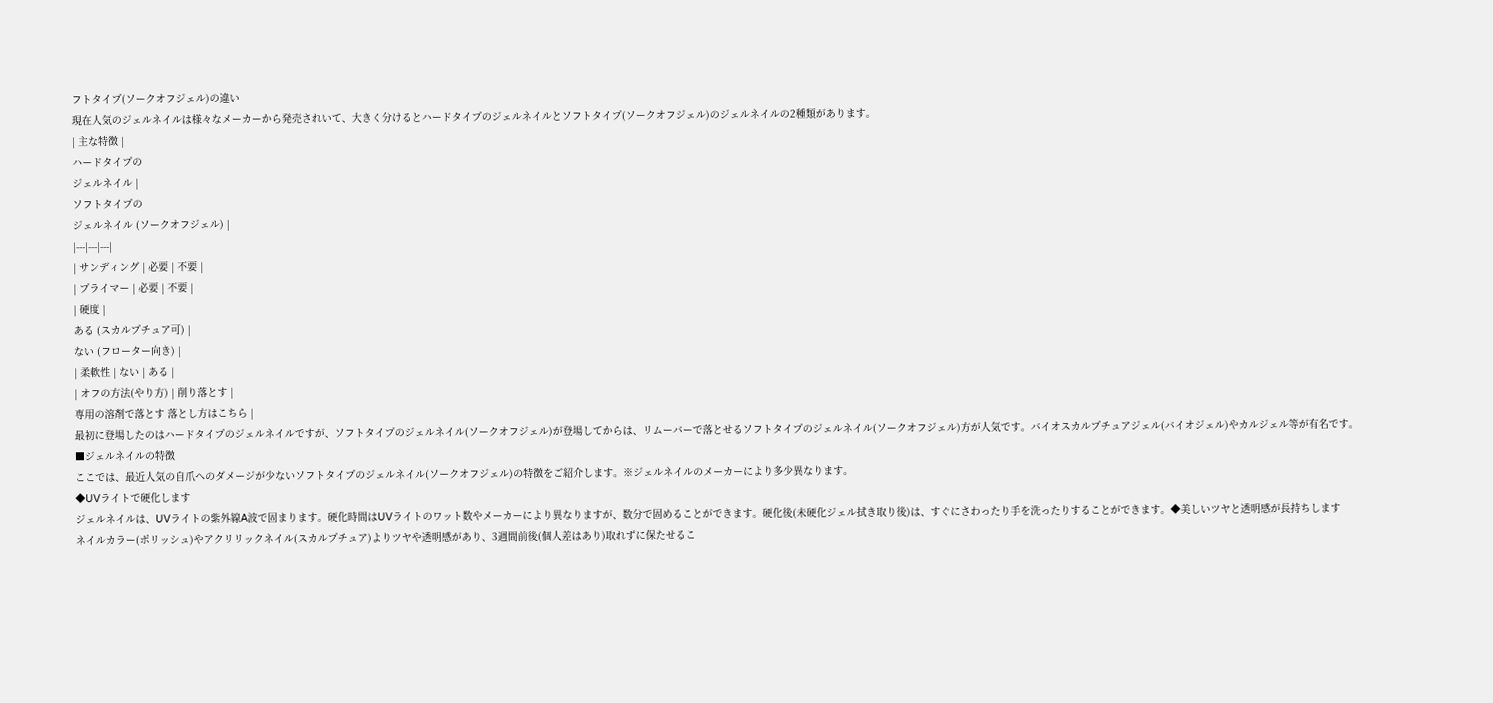フトタイプ(ソークオフジェル)の違い
現在人気のジェルネイルは様々なメーカーから発売されいて、大きく分けるとハードタイプのジェルネイルとソフトタイプ(ソークオフジェル)のジェルネイルの2種類があります。
| 主な特徴 |
ハードタイプの
ジェルネイル |
ソフトタイプの
ジェルネイル (ソークオフジェル) |
|---|---|---|
| サンディング | 必要 | 不要 |
| プライマー | 必要 | 不要 |
| 硬度 |
ある (スカルプチュア可) |
ない (フローター向き) |
| 柔軟性 | ない | ある |
| オフの方法(やり方) | 削り落とす |
専用の溶剤で落とす 落とし方はこちら |
最初に登場したのはハードタイプのジェルネイルですが、ソフトタイプのジェルネイル(ソークオフジェル)が登場してからは、リムーバーで落とせるソフトタイプのジェルネイル(ソークオフジェル)方が人気です。バイオスカルプチュアジェル(バイオジェル)やカルジェル等が有名です。
■ジェルネイルの特徴
ここでは、最近人気の自爪へのダメージが少ないソフトタイプのジェルネイル(ソークオフジェル)の特徴をご紹介します。※ジェルネイルのメーカーにより多少異なります。
◆UVライトで硬化します
ジェルネイルは、UVライトの紫外線A波で固まります。硬化時間はUVライトのワット数やメーカーにより異なりますが、数分で固めることができます。硬化後(未硬化ジェル拭き取り後)は、すぐにさわったり手を洗ったりすることができます。◆美しいツヤと透明感が長持ちします
ネイルカラー(ポリッシュ)やアクリリックネイル(スカルプチュア)よりツヤや透明感があり、3週間前後(個人差はあり)取れずに保たせるこ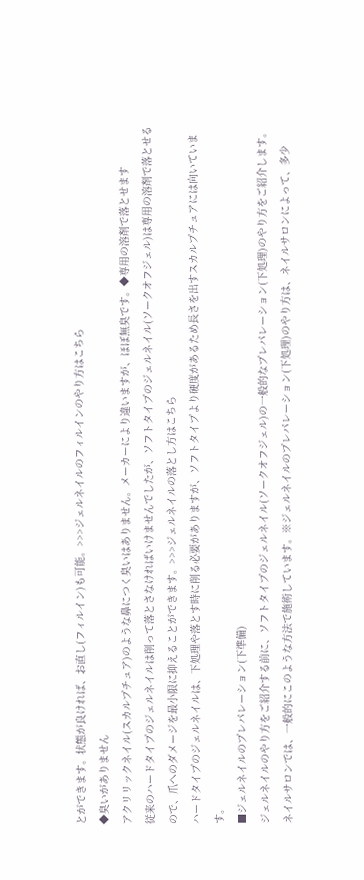とができます。状態が良ければ、お直し(フィルイン)も可能。>>>ジェルネイルのフィルインのやり方はこちら
◆臭いがありません
アクリリックネイル(スカルプチュア)のような鼻につく臭いはありません。メーカーにより違いますが、ほぼ無臭です。◆専用の溶剤で落とせます
従来のハードタイプのジェルネイルは削って落とさなければいけませんでしたが、ソフトタイプのジェルネイル(ソークオフジェル)は専用の溶剤で落とせるので、爪へのダメージを最小限に抑えることができます。>>>ジェルネイルの落とし方はこちら
ハードタイプのジェルネイルは、下処理や落とす時に削る必要がありますが、ソフトタイプより硬度があるため長さを出すスカルプチュアには向いています。
■ジェルネイルのプレパレーション(下準備)
ジェルネイルのやり方をご紹介する前に、ソフトタイプのジェルネイル(ソークオフジェル)の一般的なプレパレーション(下処理)のやり方をご紹介します。ネイルサロンでは、一般的にこのような方法で施術しています。※ジェルネイルのプレパレーション(下処理)のやり方は、ネイルサロンによって、多少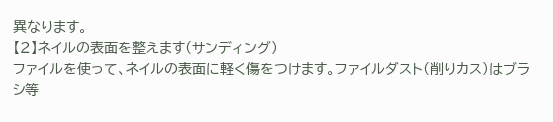異なります。
【2】ネイルの表面を整えます(サンディング)
ファイルを使って、ネイルの表面に軽く傷をつけます。ファイルダスト(削りカス)はブラシ等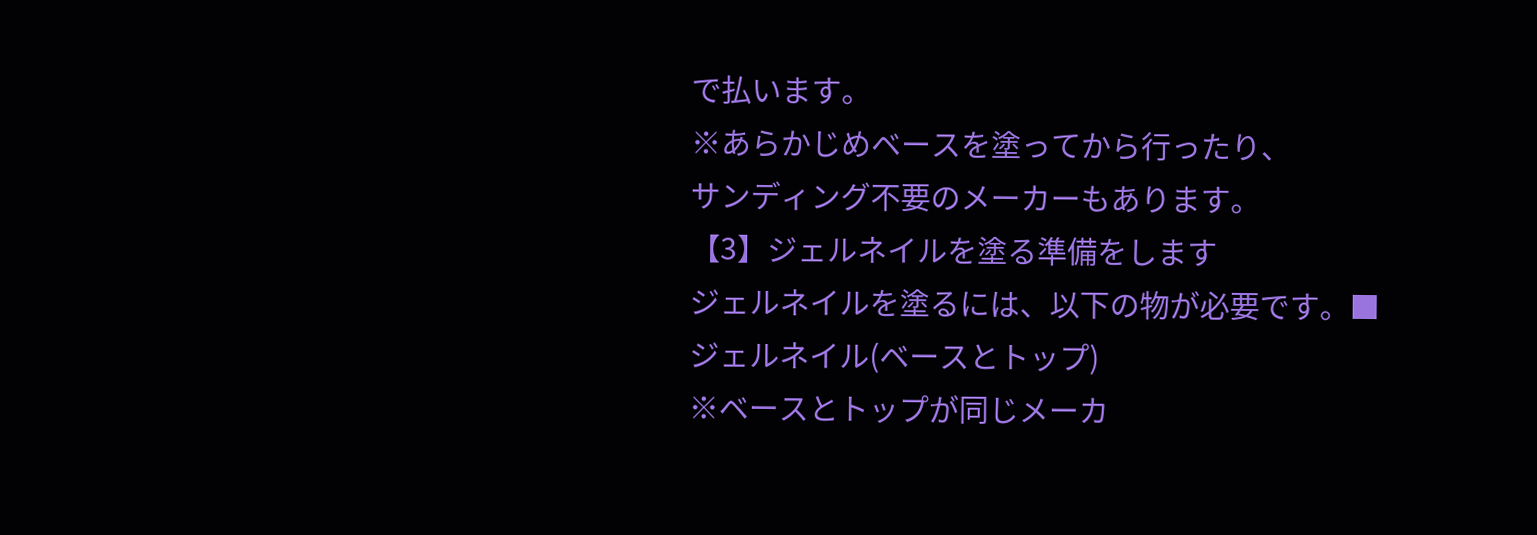で払います。
※あらかじめベースを塗ってから行ったり、
サンディング不要のメーカーもあります。
【3】ジェルネイルを塗る準備をします
ジェルネイルを塗るには、以下の物が必要です。■ジェルネイル(ベースとトップ)
※ベースとトップが同じメーカ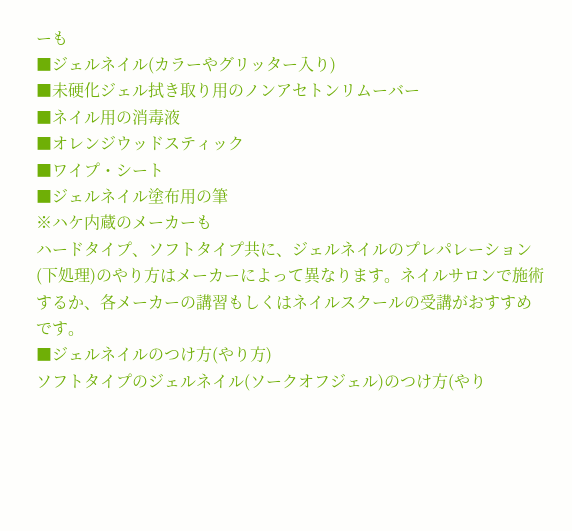ーも
■ジェルネイル(カラーやグリッター入り)
■未硬化ジェル拭き取り用のノンアセトンリムーバー
■ネイル用の消毒液
■オレンジウッドスティック
■ワイプ・シート
■ジェルネイル塗布用の筆
※ハケ内蔵のメーカーも
ハードタイプ、ソフトタイプ共に、ジェルネイルのプレパレーション(下処理)のやり方はメーカーによって異なります。ネイルサロンで施術するか、各メーカーの講習もしくはネイルスクールの受講がおすすめです。
■ジェルネイルのつけ方(やり方)
ソフトタイプのジェルネイル(ソークオフジェル)のつけ方(やり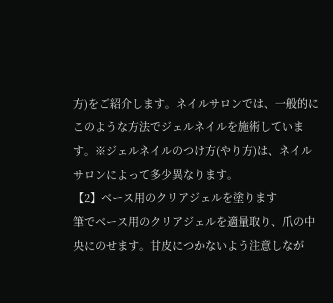方)をご紹介します。ネイルサロンでは、一般的にこのような方法でジェルネイルを施術しています。※ジェルネイルのつけ方(やり方)は、ネイルサロンによって多少異なります。
【2】ベース用のクリアジェルを塗ります
筆でベース用のクリアジェルを適量取り、爪の中央にのせます。甘皮につかないよう注意しなが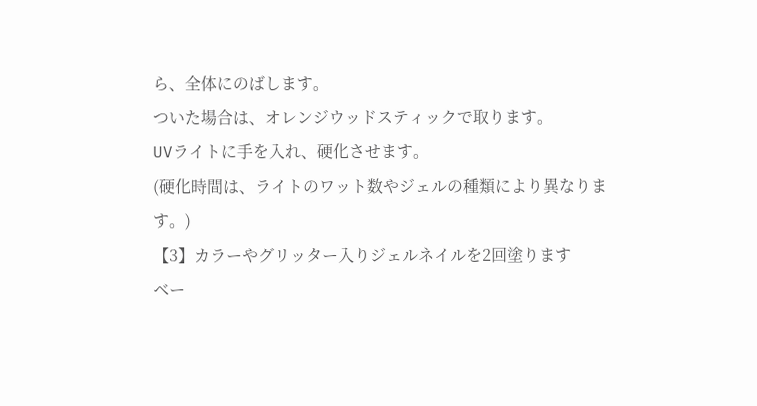ら、全体にのばします。
ついた場合は、オレンジウッドスティックで取ります。
UVライトに手を入れ、硬化させます。
(硬化時間は、ライトのワット数やジェルの種類により異なります。)
【3】カラーやグリッター入りジェルネイルを2回塗ります
ベー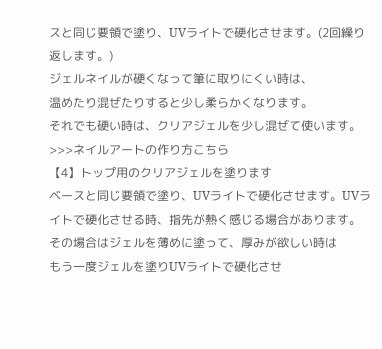スと同じ要領で塗り、UVライトで硬化させます。(2回繰り返します。)
ジェルネイルが硬くなって筆に取りにくい時は、
温めたり混ぜたりすると少し柔らかくなります。
それでも硬い時は、クリアジェルを少し混ぜて使います。
>>>ネイルアートの作り方こちら
【4】トップ用のクリアジェルを塗ります
ベースと同じ要領で塗り、UVライトで硬化させます。UVライトで硬化させる時、指先が熱く感じる場合があります。
その場合はジェルを薄めに塗って、厚みが欲しい時は
もう一度ジェルを塗りUVライトで硬化させ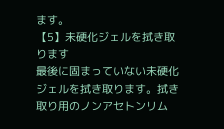ます。
【5】未硬化ジェルを拭き取ります
最後に固まっていない未硬化ジェルを拭き取ります。拭き取り用のノンアセトンリム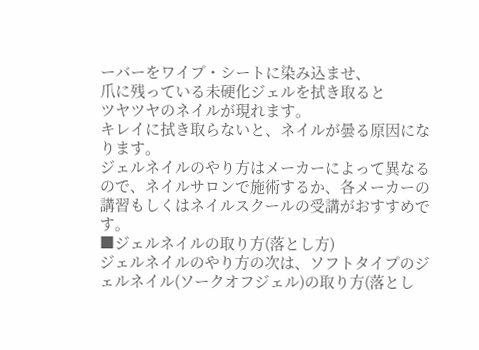ーバーをワイプ・シートに染み込ませ、
爪に残っている未硬化ジェルを拭き取ると
ツヤツヤのネイルが現れます。
キレイに拭き取らないと、ネイルが曇る原因になります。
ジェルネイルのやり方はメーカーによって異なるので、ネイルサロンで施術するか、各メーカーの講習もしくはネイルスクールの受講がおすすめです。
■ジェルネイルの取り方(落とし方)
ジェルネイルのやり方の次は、ソフトタイプのジェルネイル(ソークオフジェル)の取り方(落とし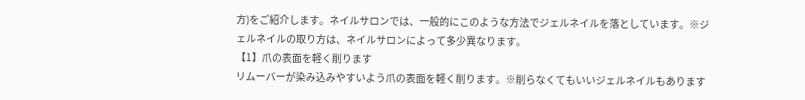方)をご紹介します。ネイルサロンでは、一般的にこのような方法でジェルネイルを落としています。※ジェルネイルの取り方は、ネイルサロンによって多少異なります。
【1】爪の表面を軽く削ります
リムーバーが染み込みやすいよう爪の表面を軽く削ります。※削らなくてもいいジェルネイルもあります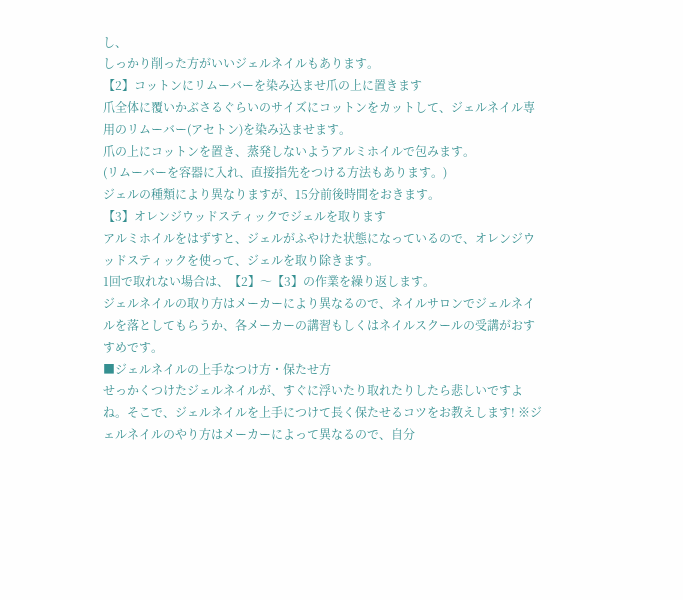し、
しっかり削った方がいいジェルネイルもあります。
【2】コットンにリムーバーを染み込ませ爪の上に置きます
爪全体に覆いかぶさるぐらいのサイズにコットンをカットして、ジェルネイル専用のリムーバー(アセトン)を染み込ませます。
爪の上にコットンを置き、蒸発しないようアルミホイルで包みます。
(リムーバーを容器に入れ、直接指先をつける方法もあります。)
ジェルの種類により異なりますが、15分前後時間をおきます。
【3】オレンジウッドスティックでジェルを取ります
アルミホイルをはずすと、ジェルがふやけた状態になっているので、オレンジウッドスティックを使って、ジェルを取り除きます。
1回で取れない場合は、【2】〜【3】の作業を繰り返します。
ジェルネイルの取り方はメーカーにより異なるので、ネイルサロンでジェルネイルを落としてもらうか、各メーカーの講習もしくはネイルスクールの受講がおすすめです。
■ジェルネイルの上手なつけ方・保たせ方
せっかくつけたジェルネイルが、すぐに浮いたり取れたりしたら悲しいですよね。そこで、ジェルネイルを上手につけて長く保たせるコツをお教えします! ※ジェルネイルのやり方はメーカーによって異なるので、自分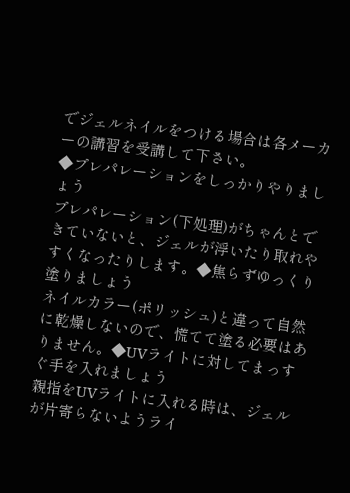でジェルネイルをつける場合は各メーカーの講習を受講して下さい。
◆プレパレーションをしっかりやりましょう
プレパレーション(下処理)がちゃんとできていないと、ジェルが浮いたり取れやすくなったりします。◆焦らずゆっくり塗りましょう
ネイルカラー(ポリッシュ)と違って自然に乾燥しないので、慌てて塗る必要はありません。◆UVライトに対してまっすぐ手を入れましょう
親指をUVライトに入れる時は、ジェルが片寄らないようライ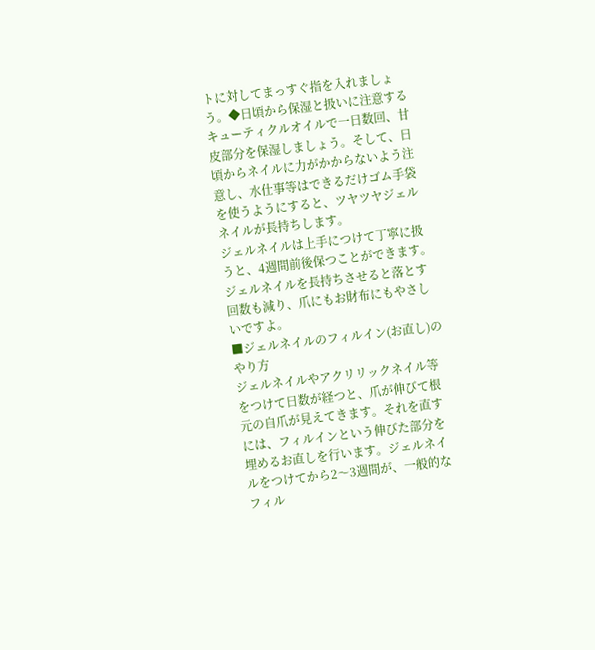トに対してまっすぐ指を入れましょう。◆日頃から保湿と扱いに注意する
キューティクルオイルで一日数回、甘皮部分を保湿しましょう。そして、日頃からネイルに力がかからないよう注意し、水仕事等はできるだけゴム手袋を使うようにすると、ツヤツヤジェルネイルが長持ちします。
ジェルネイルは上手につけて丁寧に扱うと、4週間前後保つことができます。ジェルネイルを長持ちさせると落とす回数も減り、爪にもお財布にもやさしいですよ。
■ジェルネイルのフィルイン(お直し)のやり方
ジェルネイルやアクリリックネイル等をつけて日数が経つと、爪が伸びて根元の自爪が見えてきます。それを直すには、フィルインという伸びた部分を埋めるお直しを行います。ジェルネイルをつけてから2〜3週間が、一般的なフィル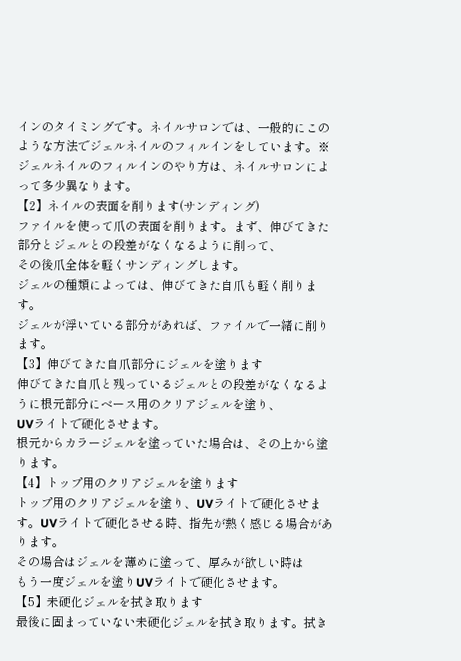インのタイミングです。ネイルサロンでは、一般的にこのような方法でジェルネイルのフィルインをしています。※ジェルネイルのフィルインのやり方は、ネイルサロンによって多少異なります。
【2】ネイルの表面を削ります(サンディング)
ファイルを使って爪の表面を削ります。まず、伸びてきた部分とジェルとの段差がなくなるように削って、
その後爪全体を軽くサンディングします。
ジェルの種類によっては、伸びてきた自爪も軽く削ります。
ジェルが浮いている部分があれば、ファイルで一緒に削ります。
【3】伸びてきた自爪部分にジェルを塗ります
伸びてきた自爪と残っているジェルとの段差がなくなるように根元部分にベース用のクリアジェルを塗り、
UVライトで硬化させます。
根元からカラージェルを塗っていた場合は、その上から塗ります。
【4】トップ用のクリアジェルを塗ります
トップ用のクリアジェルを塗り、UVライトで硬化させます。UVライトで硬化させる時、指先が熱く感じる場合があります。
その場合はジェルを薄めに塗って、厚みが欲しい時は
もう一度ジェルを塗りUVライトで硬化させます。
【5】未硬化ジェルを拭き取ります
最後に固まっていない未硬化ジェルを拭き取ります。拭き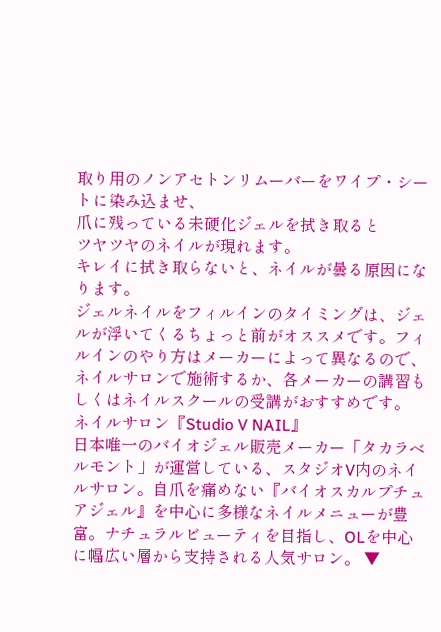取り用のノンアセトンリムーバーをワイプ・シートに染み込ませ、
爪に残っている未硬化ジェルを拭き取ると
ツヤツヤのネイルが現れます。
キレイに拭き取らないと、ネイルが曇る原因になります。
ジェルネイルをフィルインのタイミングは、ジェルが浮いてくるちょっと前がオススメです。フィルインのやり方はメーカーによって異なるので、ネイルサロンで施術するか、各メーカーの講習もしくはネイルスクールの受講がおすすめです。
ネイルサロン『Studio V NAIL』
日本唯一のバイオジェル販売メーカー「タカラベルモント」が運営している、スタジオV内のネイルサロン。自爪を痛めない『バイオスカルプチュアジェル』を中心に多様なネイルメニューが豊富。ナチュラルビューティを目指し、OLを中心に幅広い層から支持される人気サロン。 ▼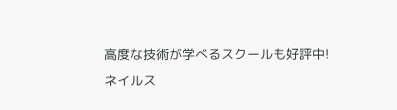高度な技術が学べるスクールも好評中!
ネイルス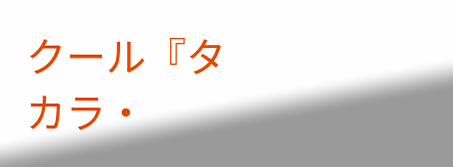クール『タカラ・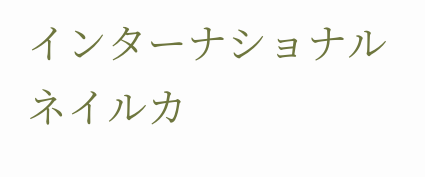インターナショナルネイルカ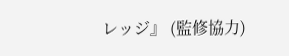レッジ』 (監修協力)